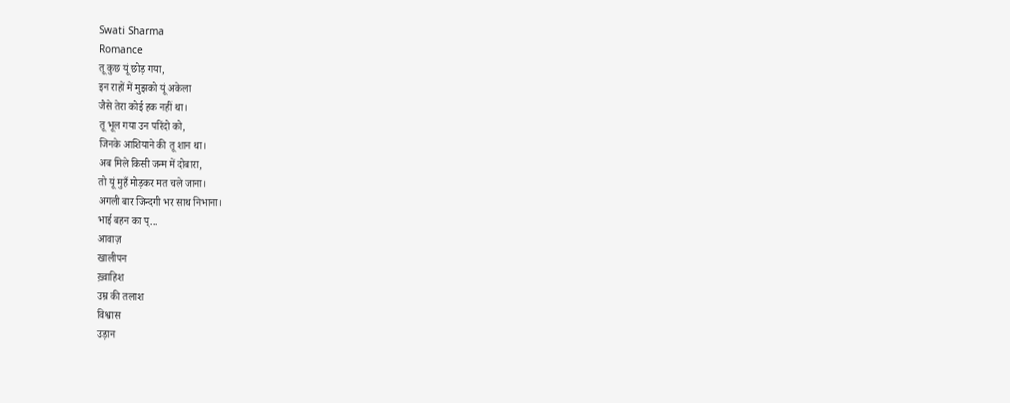Swati Sharma
Romance
तू कुछ यूं छोड़ गया,
इन राहों में मुझको यूं अकेला
जैसे तेरा कोई हक नहीं था।
तू भूल गया उन परिंदो को,
जिनके आशियाने की तू शान था।
अब मिले किसी जन्म में दोबारा,
तो यूं मुहँ मोड़कर मत चले जाना।
अगली बार जिन्दगी भर साथ निभाना।
भाई बहन का प्...
आवाज़
खालीपन
ख़्वाहिश
उम्र की तलाश
विश्वास
उड़ान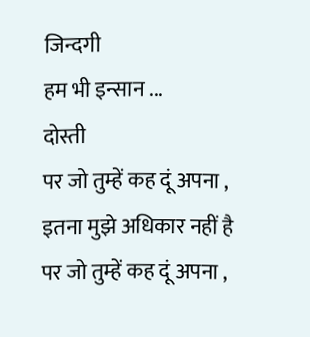जिन्दगी
हम भी इन्सान ...
दोस्ती
पर जो तुम्हें कह दूं अपना , इतना मुझे अधिकार नहीं है पर जो तुम्हें कह दूं अपना ,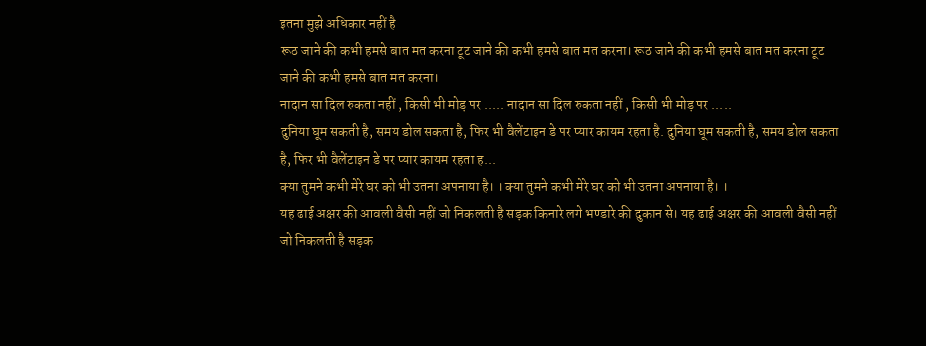इतना मुझे अधिकार नहीं है
रूठ जाने की कभी हमसे बात मत करना टूट जाने की कभी हमसे बात मत करना। रूठ जाने की कभी हमसे बात मत करना टूट जाने की कभी हमसे बात मत करना।
नादान सा दिल रुकता नहीं , किसी भी मोड़ पर ..... नादान सा दिल रुकता नहीं , किसी भी मोड़ पर .....
दुनिया घूम सकती है, समय डोल सकता है, फिर भी वैलेंटाइन डे पर प्यार कायम रहता है. दुनिया घूम सकती है, समय डोल सकता है, फिर भी वैलेंटाइन डे पर प्यार कायम रहता ह...
क्या तुमने कभी मेरे घर को भी उतना अपनाया है। । क्या तुमने कभी मेरे घर को भी उतना अपनाया है। ।
यह ढाई अक्षर की आवली वैसी नहीं जो निकलती है सड़क किनारे लगे भण्डारे की दुकान से। यह ढाई अक्षर की आवली वैसी नहीं जो निकलती है सड़क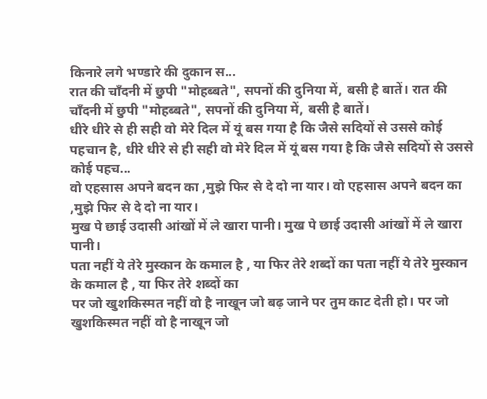किनारे लगे भण्डारे की दुकान स...
रात की चाँदनी में छुपी "मोहब्बते", सपनों की दुनिया में, बसी है बातें। रात की चाँदनी में छुपी "मोहब्बते", सपनों की दुनिया में, बसी है बातें।
धीरे धीरे से ही सही वो मेरे दिल में यूं बस गया है कि जैसे सदियों से उससे कोई पहचान है, धीरे धीरे से ही सही वो मेरे दिल में यूं बस गया है कि जैसे सदियों से उससे कोई पहच...
वो एहसास अपने बदन का ,मुझे फिर से दे दो ना यार। वो एहसास अपने बदन का ,मुझे फिर से दे दो ना यार।
मुख पे छाई उदासी आंखों में ले खारा पानी। मुख पे छाई उदासी आंखों में ले खारा पानी।
पता नहीं ये तेरे मुस्कान के कमाल है , या फिर तेरे शब्दों का पता नहीं ये तेरे मुस्कान के कमाल है , या फिर तेरे शब्दों का
पर जो खुशकिस्मत नहीं वो है नाखून जो बढ़ जाने पर तुम काट देती हो। पर जो खुशकिस्मत नहीं वो है नाखून जो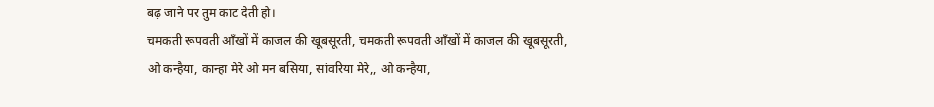बढ़ जाने पर तुम काट देती हो।
चमकती रूपवती आँखों में काजल की खूबसूरती, चमकती रूपवती आँखों में काजल की खूबसूरती,
ओ कन्हैया, कान्हा मेरे ओ मन बसिया, सांवरिया मेरे,, ओ कन्हैया,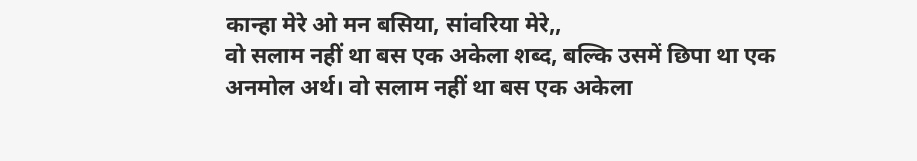कान्हा मेरे ओ मन बसिया, सांवरिया मेरे,,
वो सलाम नहीं था बस एक अकेला शब्द, बल्कि उसमें छिपा था एक अनमोल अर्थ। वो सलाम नहीं था बस एक अकेला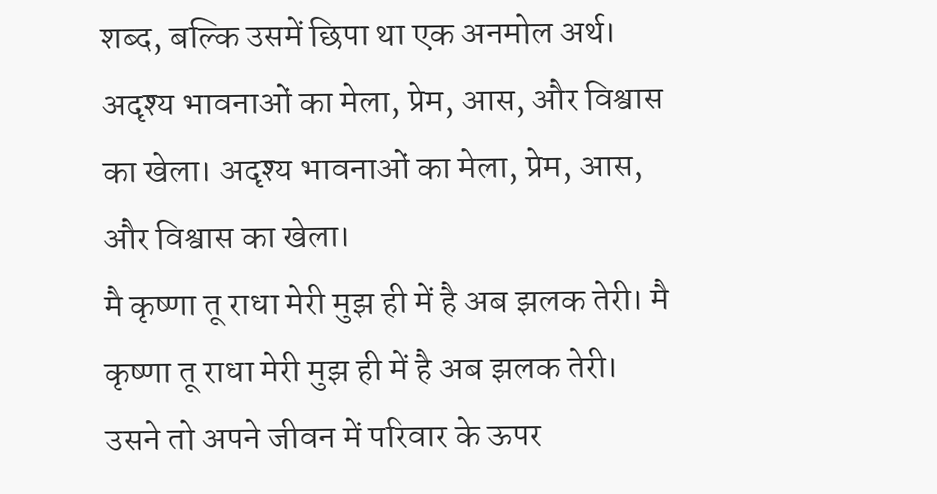शब्द, बल्कि उसमें छिपा था एक अनमोल अर्थ।
अदृश्य भावनाओं का मेला, प्रेम, आस, और विश्वास का खेला। अदृश्य भावनाओं का मेला, प्रेम, आस, और विश्वास का खेला।
मै कृष्णा तू राधा मेरी मुझ ही में है अब झलक तेरी। मै कृष्णा तू राधा मेरी मुझ ही में है अब झलक तेरी।
उसने तो अपने जीवन में परिवार के ऊपर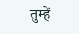तुम्हें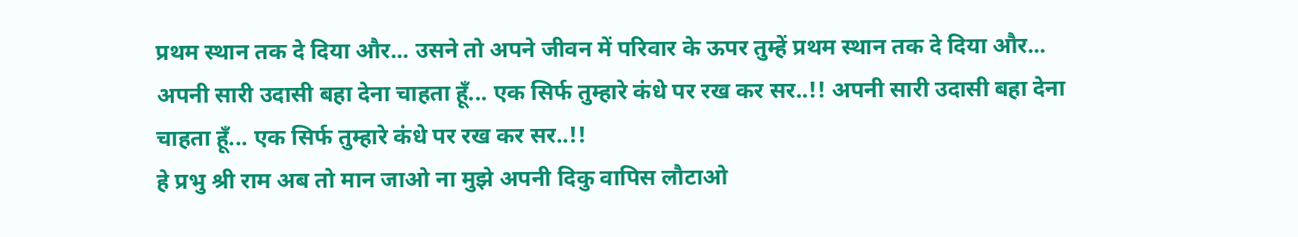प्रथम स्थान तक दे दिया और... उसने तो अपने जीवन में परिवार के ऊपर तुम्हें प्रथम स्थान तक दे दिया और...
अपनी सारी उदासी बहा देना चाहता हूँ... एक सिर्फ तुम्हारे कंधे पर रख कर सर..!! अपनी सारी उदासी बहा देना चाहता हूँ... एक सिर्फ तुम्हारे कंधे पर रख कर सर..!!
हे प्रभु श्री राम अब तो मान जाओ ना मुझे अपनी दिकु वापिस लौटाओ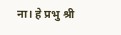ना। हे प्रभु श्री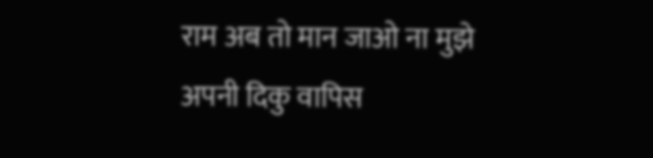राम अब तो मान जाओ ना मुझे अपनी दिकु वापिस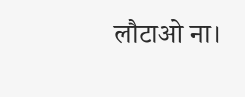लौटाओ ना।